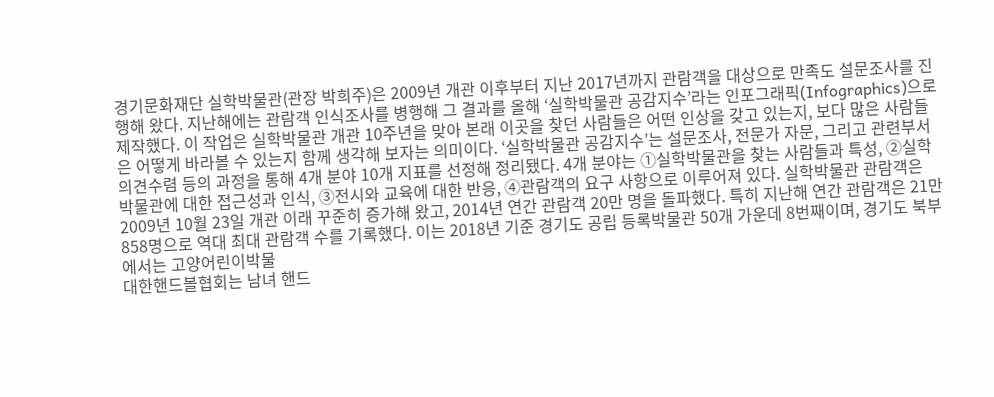경기문화재단 실학박물관(관장 박희주)은 2009년 개관 이후부터 지난 2017년까지 관람객을 대상으로 만족도 설문조사를 진행해 왔다. 지난해에는 관람객 인식조사를 병행해 그 결과를 올해 ‘실학박물관 공감지수’라는 인포그래픽(Infographics)으로 제작했다. 이 작업은 실학박물관 개관 10주년을 맞아 본래 이곳을 찾던 사람들은 어떤 인상을 갖고 있는지, 보다 많은 사람들은 어떻게 바라볼 수 있는지 함께 생각해 보자는 의미이다. ‘실학박물관 공감지수’는 설문조사, 전문가 자문, 그리고 관련부서 의견수렴 등의 과정을 통해 4개 분야 10개 지표를 선정해 정리됐다. 4개 분야는 ①실학박물관을 찾는 사람들과 특성, ②실학박물관에 대한 접근성과 인식, ③전시와 교육에 대한 반응, ④관람객의 요구 사항으로 이루어져 있다. 실학박물관 관람객은 2009년 10월 23일 개관 이래 꾸준히 증가해 왔고, 2014년 연간 관람객 20만 명을 돌파했다. 특히 지난해 연간 관람객은 21만858명으로 역대 최대 관람객 수를 기록했다. 이는 2018년 기준 경기도 공립 등록박물관 50개 가운데 8번째이며, 경기도 북부에서는 고양어린이박물
대한핸드볼협회는 남녀 핸드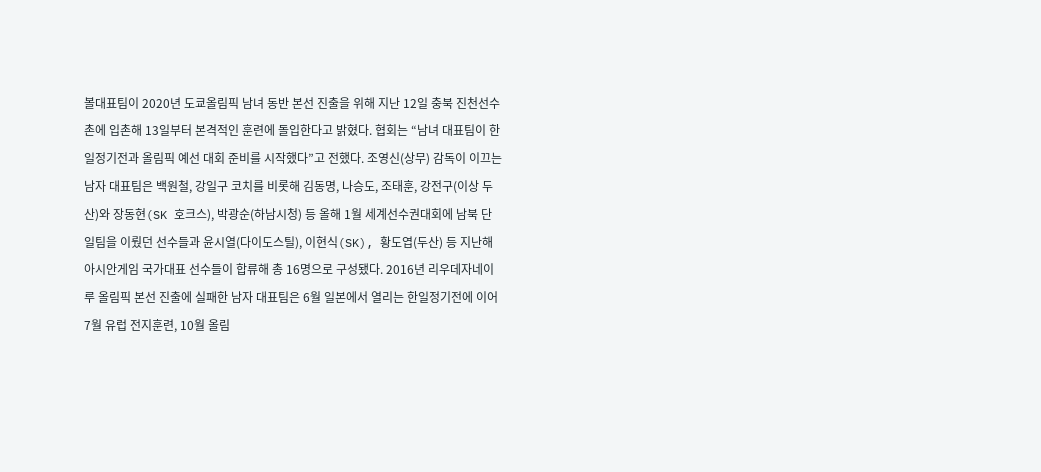볼대표팀이 2020년 도쿄올림픽 남녀 동반 본선 진출을 위해 지난 12일 충북 진천선수촌에 입촌해 13일부터 본격적인 훈련에 돌입한다고 밝혔다. 협회는 “남녀 대표팀이 한일정기전과 올림픽 예선 대회 준비를 시작했다”고 전했다. 조영신(상무) 감독이 이끄는 남자 대표팀은 백원철, 강일구 코치를 비롯해 김동명, 나승도, 조태훈, 강전구(이상 두산)와 장동현(SK 호크스), 박광순(하남시청) 등 올해 1월 세계선수권대회에 남북 단일팀을 이뤘던 선수들과 윤시열(다이도스틸), 이현식(SK), 황도엽(두산) 등 지난해 아시안게임 국가대표 선수들이 합류해 총 16명으로 구성됐다. 2016년 리우데자네이루 올림픽 본선 진출에 실패한 남자 대표팀은 6월 일본에서 열리는 한일정기전에 이어 7월 유럽 전지훈련, 10월 올림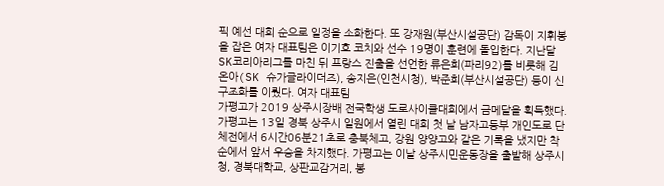픽 예선 대회 순으로 일정을 소화한다. 또 강재원(부산시설공단) 감독이 지휘봉을 잡은 여자 대표팀은 이기호 코치와 선수 19명이 훈련에 돌입한다. 지난달 SK코리아리그를 마친 뒤 프랑스 진출을 선언한 류은희(파리92)를 비롯해 김온아(SK 슈가글라이더즈), 송지은(인천시청), 박준희(부산시설공단) 등이 신구조화를 이뤘다. 여자 대표팀
가평고가 2019 상주시장배 전국학생 도로사이클대회에서 금메달을 획득했다. 가평고는 13일 경북 상주시 일원에서 열린 대회 첫 날 남자고등부 개인도로 단체전에서 6시간06분21초로 충북체고, 강원 양양고와 같은 기록을 냈지만 착순에서 앞서 우승을 차지했다. 가평고는 이날 상주시민운동장을 출발해 상주시청, 경북대학교, 상판교감거리, 봉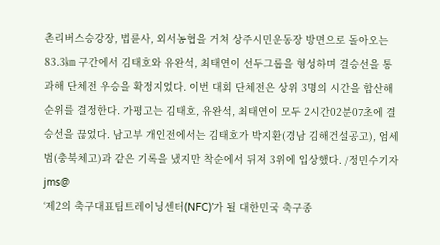촌리버스승강장, 법륜사, 외서농협을 거쳐 상주시민운동장 방면으로 돌아오는 83.3㎞ 구간에서 김태호와 유완석, 최태연이 선두그룹을 형성하며 결승선을 통과해 단체전 우승을 확정지었다. 이번 대회 단체전은 상위 3명의 시간을 합산해 순위를 결정한다. 가평고는 김태호, 유완석, 최태연이 모두 2시간02분07초에 결승선을 끊었다. 남고부 개인전에서는 김태호가 박지환(경남 김해건설공고), 엄세범(충북체고)과 같은 기록을 냈지만 착순에서 뒤져 3위에 입상했다. /정민수기자 jms@
‘제2의 축구대표팀트레이닝센터(NFC)’가 될 대한민국 축구종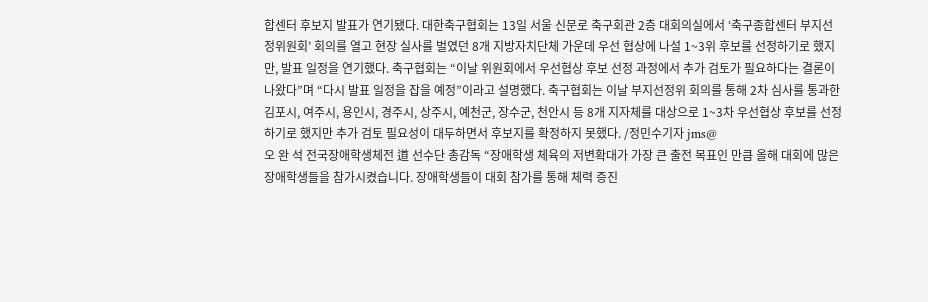합센터 후보지 발표가 연기됐다. 대한축구협회는 13일 서울 신문로 축구회관 2층 대회의실에서 ‘축구종합센터 부지선정위원회’ 회의를 열고 현장 실사를 벌였던 8개 지방자치단체 가운데 우선 협상에 나설 1~3위 후보를 선정하기로 했지만, 발표 일정을 연기했다. 축구협회는 “이날 위원회에서 우선협상 후보 선정 과정에서 추가 검토가 필요하다는 결론이 나왔다”며 “다시 발표 일정을 잡을 예정”이라고 설명했다. 축구협회는 이날 부지선정위 회의를 통해 2차 심사를 통과한 김포시, 여주시, 용인시, 경주시, 상주시, 예천군, 장수군, 천안시 등 8개 지자체를 대상으로 1~3차 우선협상 후보를 선정하기로 했지만 추가 검토 필요성이 대두하면서 후보지를 확정하지 못했다. /정민수기자 jms@
오 완 석 전국장애학생체전 道 선수단 총감독 “장애학생 체육의 저변확대가 가장 큰 출전 목표인 만큼 올해 대회에 많은 장애학생들을 참가시켰습니다. 장애학생들이 대회 참가를 통해 체력 증진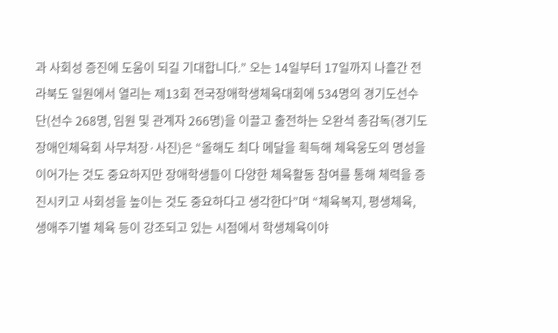과 사회성 증진에 도움이 되길 기대합니다.” 오는 14일부터 17일까지 나흘간 전라북도 일원에서 열리는 제13회 전국장애학생체육대회에 534명의 경기도선수단(선수 268명, 임원 및 관계자 266명)을 이끌고 출전하는 오완석 총감독(경기도장애인체육회 사무처장·사진)은 “올해도 최다 메달을 획득해 체육웅도의 명성을 이어가는 것도 중요하지만 장애학생들이 다양한 체육활동 참여를 통해 체력을 증진시키고 사회성을 높이는 것도 중요하다고 생각한다”며 “체육복지, 평생체육, 생애주기별 체육 등이 강조되고 있는 시점에서 학생체육이야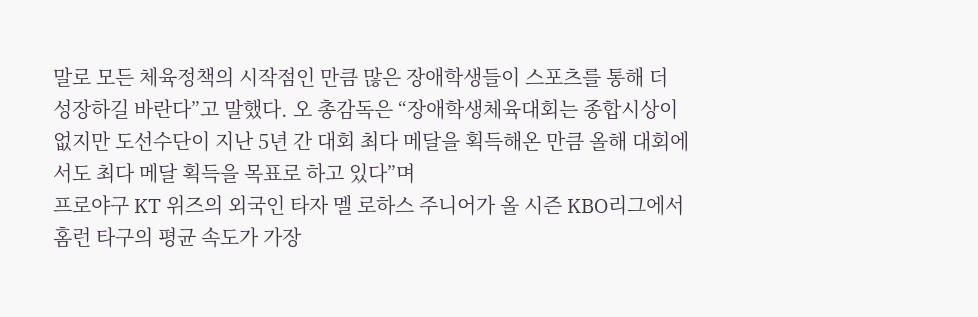말로 모든 체육정책의 시작점인 만큼 많은 장애학생들이 스포츠를 통해 더 성장하길 바란다”고 말했다. 오 총감독은 “장애학생체육대회는 종합시상이 없지만 도선수단이 지난 5년 간 대회 최다 메달을 획득해온 만큼 올해 대회에서도 최다 메달 획득을 목표로 하고 있다”며
프로야구 KT 위즈의 외국인 타자 멜 로하스 주니어가 올 시즌 KBO리그에서 홈런 타구의 평균 속도가 가장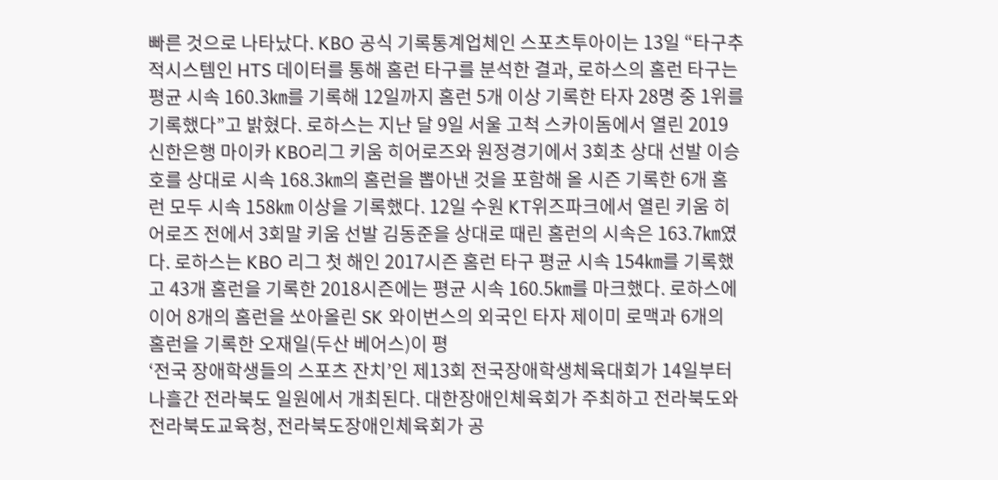빠른 것으로 나타났다. KBO 공식 기록통계업체인 스포츠투아이는 13일 “타구추적시스템인 HTS 데이터를 통해 홈런 타구를 분석한 결과, 로하스의 홈런 타구는 평균 시속 160.3㎞를 기록해 12일까지 홈런 5개 이상 기록한 타자 28명 중 1위를 기록했다”고 밝혔다. 로하스는 지난 달 9일 서울 고척 스카이돔에서 열린 2019 신한은행 마이카 KBO리그 키움 히어로즈와 원정경기에서 3회초 상대 선발 이승호를 상대로 시속 168.3㎞의 홈런을 뽑아낸 것을 포함해 올 시즌 기록한 6개 홈런 모두 시속 158㎞ 이상을 기록했다. 12일 수원 KT위즈파크에서 열린 키움 히어로즈 전에서 3회말 키움 선발 김동준을 상대로 때린 홈런의 시속은 163.7㎞였다. 로하스는 KBO 리그 첫 해인 2017시즌 홈런 타구 평균 시속 154㎞를 기록했고 43개 홈런을 기록한 2018시즌에는 평균 시속 160.5㎞를 마크했다. 로하스에 이어 8개의 홈런을 쏘아올린 SK 와이번스의 외국인 타자 제이미 로맥과 6개의 홈런을 기록한 오재일(두산 베어스)이 평
‘전국 장애학생들의 스포츠 잔치’인 제13회 전국장애학생체육대회가 14일부터 나흘간 전라북도 일원에서 개최된다. 대한장애인체육회가 주최하고 전라북도와 전라북도교육청, 전라북도장애인체육회가 공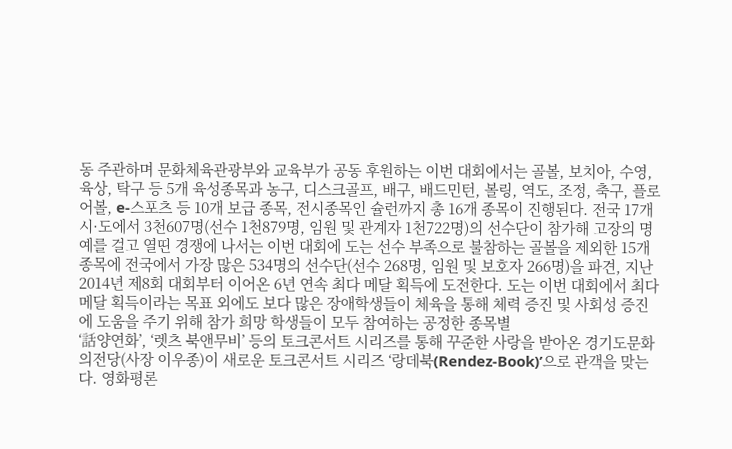동 주관하며 문화체육관광부와 교육부가 공동 후원하는 이번 대회에서는 골볼, 보치아, 수영, 육상, 탁구 등 5개 육성종목과 농구, 디스크골프, 배구, 배드민턴, 볼링, 역도, 조정, 축구, 플로어볼, e-스포츠 등 10개 보급 종목, 전시종목인 슐런까지 총 16개 종목이 진행된다. 전국 17개 시·도에서 3천607명(선수 1천879명, 임원 및 관계자 1천722명)의 선수단이 참가해 고장의 명예를 걸고 열띤 경쟁에 나서는 이번 대회에 도는 선수 부족으로 불참하는 골볼을 제외한 15개 종목에 전국에서 가장 많은 534명의 선수단(선수 268명, 임원 및 보호자 266명)을 파견, 지난 2014년 제8회 대회부터 이어온 6년 연속 최다 메달 획득에 도전한다. 도는 이번 대회에서 최다 메달 획득이라는 목표 외에도 보다 많은 장애학생들이 체육을 통해 체력 증진 및 사회성 증진에 도움을 주기 위해 참가 희망 학생들이 모두 참여하는 공정한 종목별
‘話양연화’, ‘렛츠 북앤무비’ 등의 토크콘서트 시리즈를 통해 꾸준한 사랑을 받아온 경기도문화의전당(사장 이우종)이 새로운 토크콘서트 시리즈 ‘랑데북(Rendez-Book)’으로 관객을 맞는다. 영화평론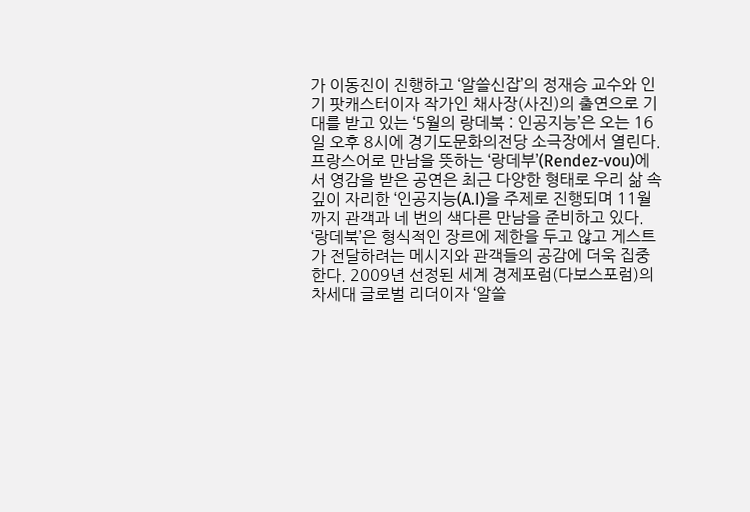가 이동진이 진행하고 ‘알쓸신잡’의 정재승 교수와 인기 팟캐스터이자 작가인 채사장(사진)의 출연으로 기대를 받고 있는 ‘5월의 랑데북 : 인공지능’은 오는 16일 오후 8시에 경기도문화의전당 소극장에서 열린다. 프랑스어로 만남을 뜻하는 ‘랑데부’(Rendez-vou)에서 영감을 받은 공연은 최근 다양한 형태로 우리 삶 속 깊이 자리한 ‘인공지능(A.I)을 주제로 진행되며 11월까지 관객과 네 번의 색다른 만남을 준비하고 있다. ‘랑데북’은 형식적인 장르에 제한을 두고 않고 게스트가 전달하려는 메시지와 관객들의 공감에 더욱 집중한다. 2009년 선정된 세계 경제포럼(다보스포럼)의 차세대 글로벌 리더이자 ‘알쓸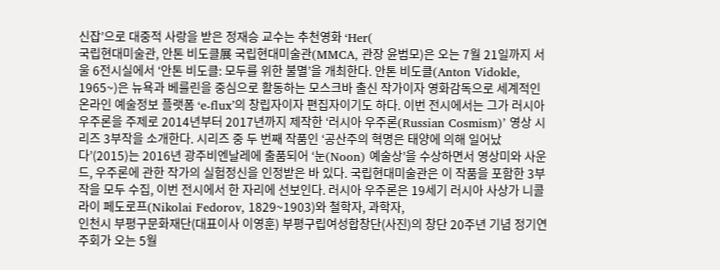신잡’으로 대중적 사랑을 받은 정재승 교수는 추천영화 ‘Her(
국립현대미술관, 안톤 비도클展 국립현대미술관(MMCA, 관장 윤범모)은 오는 7월 21일까지 서울 6전시실에서 ‘안톤 비도클: 모두를 위한 불멸’을 개최한다. 안톤 비도클(Anton Vidokle, 1965~)은 뉴욕과 베를린을 중심으로 활동하는 모스크바 출신 작가이자 영화감독으로 세계적인 온라인 예술정보 플랫폼 ‘e-flux’의 창립자이자 편집자이기도 하다. 이번 전시에서는 그가 러시아 우주론을 주제로 2014년부터 2017년까지 제작한 ‘러시아 우주론(Russian Cosmism)’ 영상 시리즈 3부작을 소개한다. 시리즈 중 두 번째 작품인 ‘공산주의 혁명은 태양에 의해 일어났다’(2015)는 2016년 광주비엔날레에 출품되어 ‘눈(Noon) 예술상’을 수상하면서 영상미와 사운드, 우주론에 관한 작가의 실험정신을 인정받은 바 있다. 국립현대미술관은 이 작품을 포함한 3부작을 모두 수집, 이번 전시에서 한 자리에 선보인다. 러시아 우주론은 19세기 러시아 사상가 니콜라이 페도로프(Nikolai Fedorov, 1829~1903)와 철학자, 과학자,
인천시 부평구문화재단(대표이사 이영훈) 부평구립여성합창단(사진)의 창단 20주년 기념 정기연주회가 오는 5월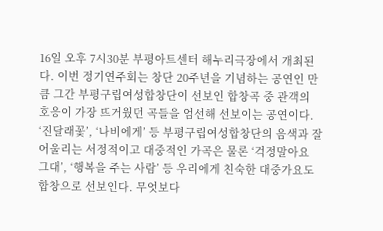16일 오후 7시30분 부평아트센터 해누리극장에서 개최된다. 이번 정기연주회는 창단 20주년을 기념하는 공연인 만큼 그간 부평구립여성합창단이 선보인 합창곡 중 관객의 호응이 가장 뜨거웠던 곡들을 엄선해 선보이는 공연이다. ‘진달래꽃’, ‘나비에게’ 등 부평구립여성합창단의 음색과 잘 어울리는 서정적이고 대중적인 가곡은 물론 ‘걱정말아요 그대’, ‘행복을 주는 사람’ 등 우리에게 친숙한 대중가요도 합창으로 선보인다. 무엇보다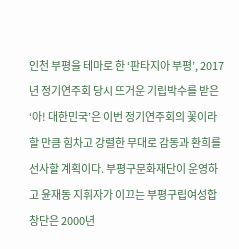인천 부평을 테마로 한 ‘판타지아 부평’, 2017년 정기연주회 당시 뜨거운 기립박수를 받은 ‘아! 대한민국’은 이번 정기연주회의 꽃이라 할 만큼 힘차고 강렬한 무대로 감동과 환희를 선사할 계획이다. 부평구문화재단이 운영하고 윤재동 지휘자가 이끄는 부평구립여성합창단은 2000년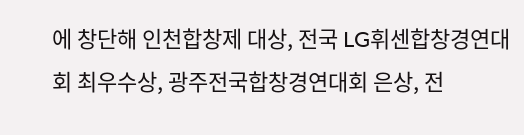에 창단해 인천합창제 대상, 전국 LG휘센합창경연대회 최우수상, 광주전국합창경연대회 은상, 전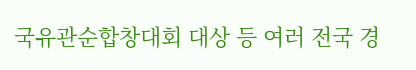국유관순합창대회 대상 등 여러 전국 경